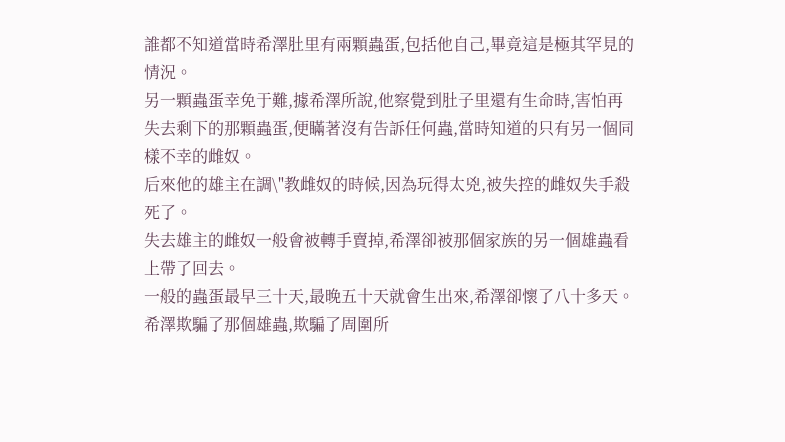誰都不知道當時希澤肚里有兩顆蟲蛋,包括他自己,畢竟這是極其罕見的情況。
另一顆蟲蛋幸免于難,據希澤所說,他察覺到肚子里還有生命時,害怕再失去剩下的那顆蟲蛋,便瞞著沒有告訴任何蟲,當時知道的只有另一個同樣不幸的雌奴。
后來他的雄主在調\"教雌奴的時候,因為玩得太兇,被失控的雌奴失手殺死了。
失去雄主的雌奴一般會被轉手賣掉,希澤卻被那個家族的另一個雄蟲看上帶了回去。
一般的蟲蛋最早三十天,最晚五十天就會生出來,希澤卻懷了八十多天。
希澤欺騙了那個雄蟲,欺騙了周圍所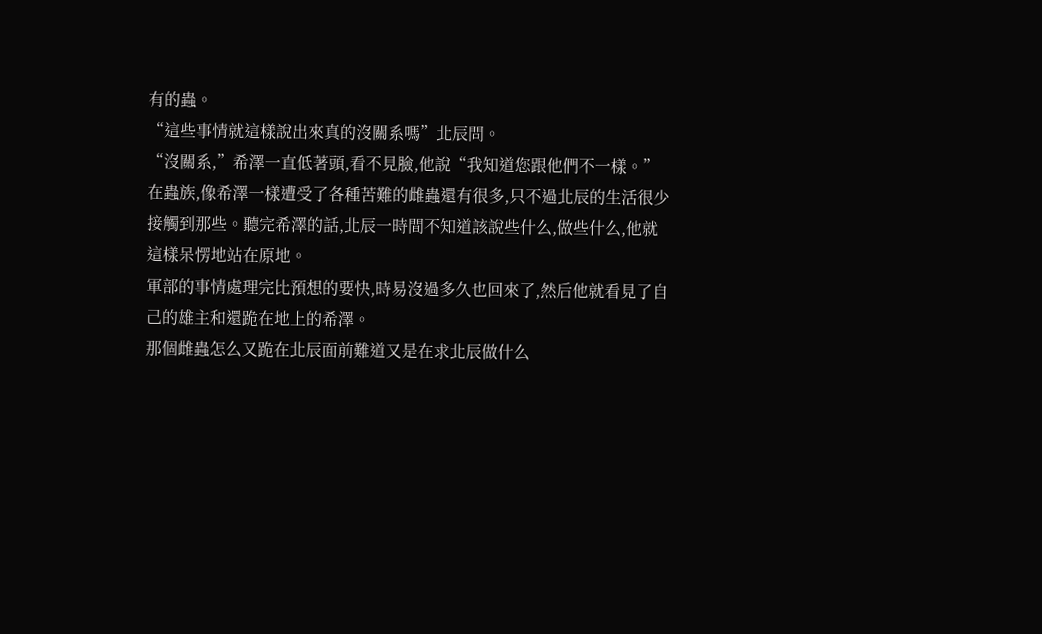有的蟲。
“這些事情就這樣說出來真的沒關系嗎”北辰問。
“沒關系,”希澤一直低著頭,看不見臉,他說“我知道您跟他們不一樣。”
在蟲族,像希澤一樣遭受了各種苦難的雌蟲還有很多,只不過北辰的生活很少接觸到那些。聽完希澤的話,北辰一時間不知道該說些什么,做些什么,他就這樣呆愣地站在原地。
軍部的事情處理完比預想的要快,時易沒過多久也回來了,然后他就看見了自己的雄主和還跪在地上的希澤。
那個雌蟲怎么又跪在北辰面前難道又是在求北辰做什么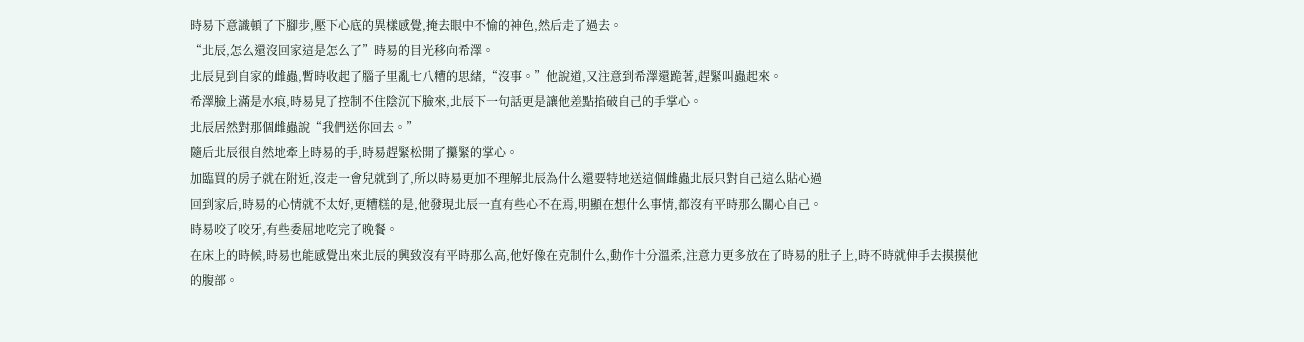時易下意識頓了下腳步,壓下心底的異樣感覺,掩去眼中不愉的神色,然后走了過去。
“北辰,怎么還沒回家這是怎么了”時易的目光移向希澤。
北辰見到自家的雌蟲,暫時收起了腦子里亂七八糟的思緒,“沒事。”他說道,又注意到希澤還跪著,趕緊叫蟲起來。
希澤臉上滿是水痕,時易見了控制不住陰沉下臉來,北辰下一句話更是讓他差點掐破自己的手掌心。
北辰居然對那個雌蟲說“我們送你回去。”
隨后北辰很自然地牽上時易的手,時易趕緊松開了攥緊的掌心。
加臨買的房子就在附近,沒走一會兒就到了,所以時易更加不理解北辰為什么還要特地送這個雌蟲北辰只對自己這么貼心過
回到家后,時易的心情就不太好,更糟糕的是,他發現北辰一直有些心不在焉,明顯在想什么事情,都沒有平時那么關心自己。
時易咬了咬牙,有些委屈地吃完了晚餐。
在床上的時候,時易也能感覺出來北辰的興致沒有平時那么高,他好像在克制什么,動作十分溫柔,注意力更多放在了時易的肚子上,時不時就伸手去摸摸他的腹部。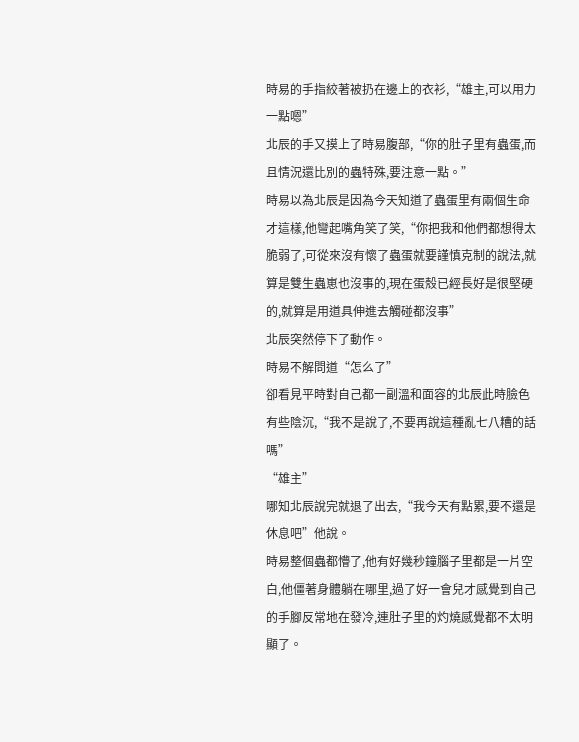時易的手指絞著被扔在邊上的衣衫,“雄主,可以用力一點嗯”
北辰的手又摸上了時易腹部,“你的肚子里有蟲蛋,而且情況還比別的蟲特殊,要注意一點。”
時易以為北辰是因為今天知道了蟲蛋里有兩個生命才這樣,他彎起嘴角笑了笑,“你把我和他們都想得太脆弱了,可從來沒有懷了蟲蛋就要謹慎克制的說法,就算是雙生蟲崽也沒事的,現在蛋殼已經長好是很堅硬的,就算是用道具伸進去觸碰都沒事”
北辰突然停下了動作。
時易不解問道“怎么了”
卻看見平時對自己都一副溫和面容的北辰此時臉色有些陰沉,“我不是說了,不要再說這種亂七八糟的話嗎”
“雄主”
哪知北辰說完就退了出去,“我今天有點累,要不還是休息吧”他說。
時易整個蟲都懵了,他有好幾秒鐘腦子里都是一片空白,他僵著身體躺在哪里,過了好一會兒才感覺到自己的手腳反常地在發冷,連肚子里的灼燒感覺都不太明顯了。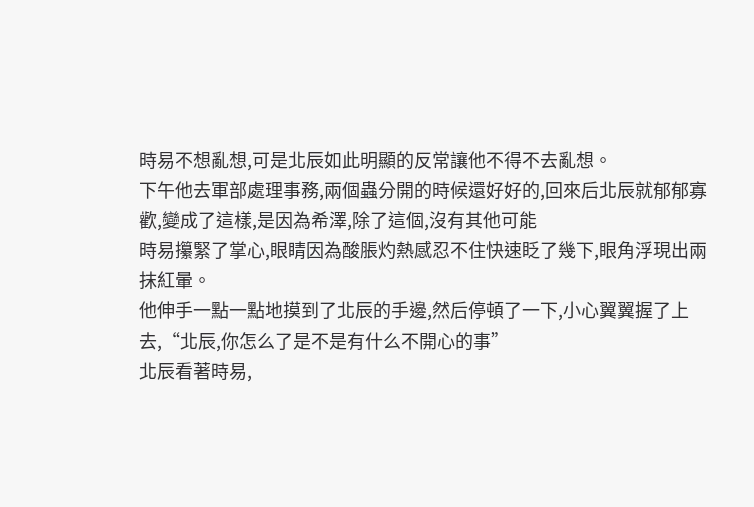時易不想亂想,可是北辰如此明顯的反常讓他不得不去亂想。
下午他去軍部處理事務,兩個蟲分開的時候還好好的,回來后北辰就郁郁寡歡,變成了這樣,是因為希澤,除了這個,沒有其他可能
時易攥緊了掌心,眼睛因為酸脹灼熱感忍不住快速眨了幾下,眼角浮現出兩抹紅暈。
他伸手一點一點地摸到了北辰的手邊,然后停頓了一下,小心翼翼握了上去,“北辰,你怎么了是不是有什么不開心的事”
北辰看著時易,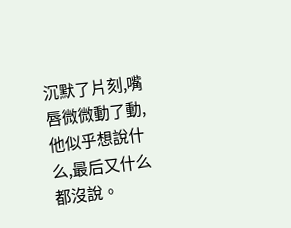沉默了片刻,嘴唇微微動了動,他似乎想說什么,最后又什么都沒說。